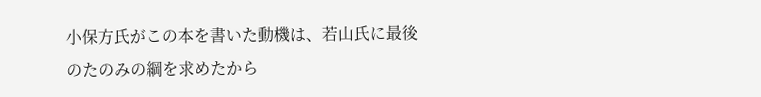小保方氏がこの本を書いた動機は、若山氏に最後のたのみの綱を求めたから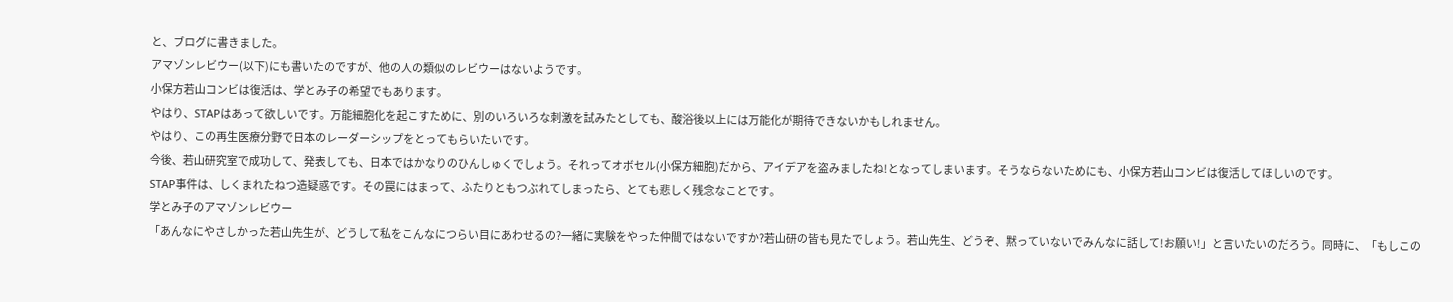と、ブログに書きました。
アマゾンレビウー(以下)にも書いたのですが、他の人の類似のレビウーはないようです。
小保方若山コンビは復活は、学とみ子の希望でもあります。
やはり、STAPはあって欲しいです。万能細胞化を起こすために、別のいろいろな刺激を試みたとしても、酸浴後以上には万能化が期待できないかもしれません。
やはり、この再生医療分野で日本のレーダーシップをとってもらいたいです。
今後、若山研究室で成功して、発表しても、日本ではかなりのひんしゅくでしょう。それってオボセル(小保方細胞)だから、アイデアを盗みましたね!となってしまいます。そうならないためにも、小保方若山コンビは復活してほしいのです。
STAP事件は、しくまれたねつ造疑惑です。その罠にはまって、ふたりともつぶれてしまったら、とても悲しく残念なことです。
学とみ子のアマゾンレビウー
「あんなにやさしかった若山先生が、どうして私をこんなにつらい目にあわせるの?一緒に実験をやった仲間ではないですか?若山研の皆も見たでしょう。若山先生、どうぞ、黙っていないでみんなに話して!お願い!」と言いたいのだろう。同時に、「もしこの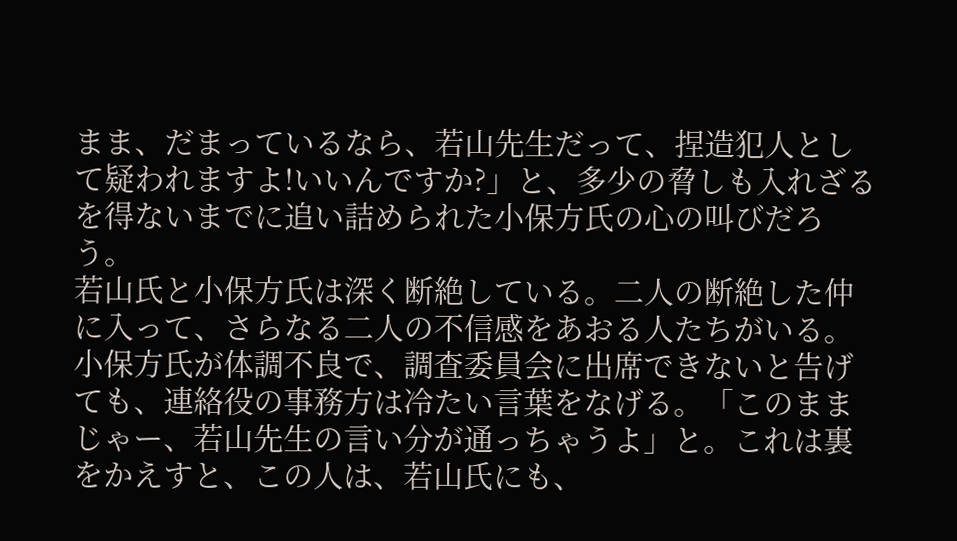まま、だまっているなら、若山先生だって、捏造犯人として疑われますよ!いいんですか?」と、多少の脅しも入れざるを得ないまでに追い詰められた小保方氏の心の叫びだろう。
若山氏と小保方氏は深く断絶している。二人の断絶した仲に入って、さらなる二人の不信感をあおる人たちがいる。小保方氏が体調不良で、調査委員会に出席できないと告げても、連絡役の事務方は冷たい言葉をなげる。「このままじゃー、若山先生の言い分が通っちゃうよ」と。これは裏をかえすと、この人は、若山氏にも、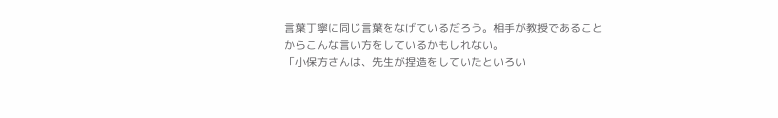言葉丁寧に同じ言葉をなげているだろう。相手が教授であることからこんな言い方をしているかもしれない。
「小保方さんは、先生が捏造をしていたといろい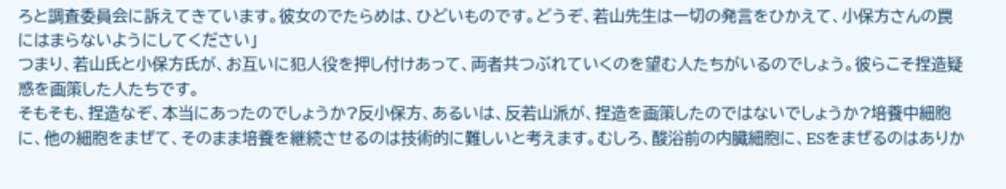ろと調査委員会に訴えてきています。彼女のでたらめは、ひどいものです。どうぞ、若山先生は一切の発言をひかえて、小保方さんの罠にはまらないようにしてください」
つまり、若山氏と小保方氏が、お互いに犯人役を押し付けあって、両者共つぶれていくのを望む人たちがいるのでしょう。彼らこそ捏造疑惑を画策した人たちです。
そもそも、捏造なぞ、本当にあったのでしょうか?反小保方、あるいは、反若山派が、捏造を画策したのではないでしょうか?培養中細胞に、他の細胞をまぜて、そのまま培養を継続させるのは技術的に難しいと考えます。むしろ、酸浴前の内臓細胞に、ESをまぜるのはありか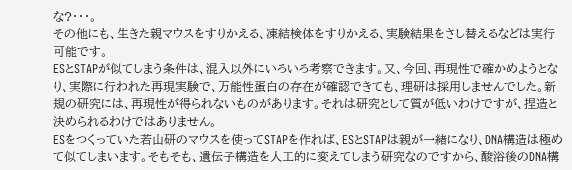な?・・・。
その他にも、生きた親マウスをすりかえる、凍結検体をすりかえる、実験結果をさし替えるなどは実行可能です。
ESとSTAPが似てしまう条件は、混入以外にいろいろ考察できます。又、今回、再現性で確かめようとなり、実際に行われた再現実験で、万能性蛋白の存在が確認できても、理研は採用しませんでした。新規の研究には、再現性が得られないものがあります。それは研究として質が低いわけですが、捏造と決められるわけではありません。
ESをつくっていた若山研のマウスを使ってSTAPを作れば、ESとSTAPは親が一緒になり、DNA構造は極めて似てしまいます。そもそも、遺伝子構造を人工的に変えてしまう研究なのですから、酸浴後のDNA構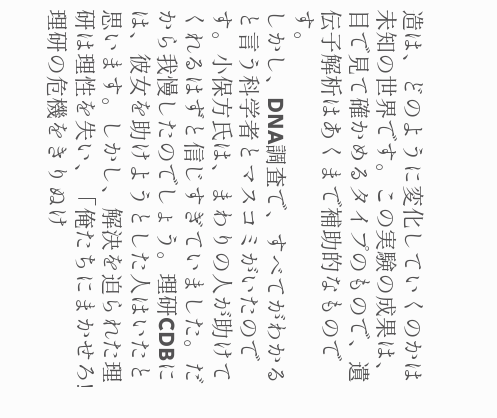造は、どのように変化していくのかは未知の世界です。この実験の成果は、目で見て確かめるタイプのもので、遺伝子解析はあくまで補助的なものです。
しかし、DNA調査で、すべてがわかると言う科学者とマスコミがいたのです。小保方氏は、まわりの人が助けてくれるはずと信じすぎていました。だから我慢したのでしょう。理研CDBには、彼女を助けようとした人はいたと思います。しかし、解決を迫られた理研は理性を失い、「俺たちにまかせろ!理研の危機をきりぬけ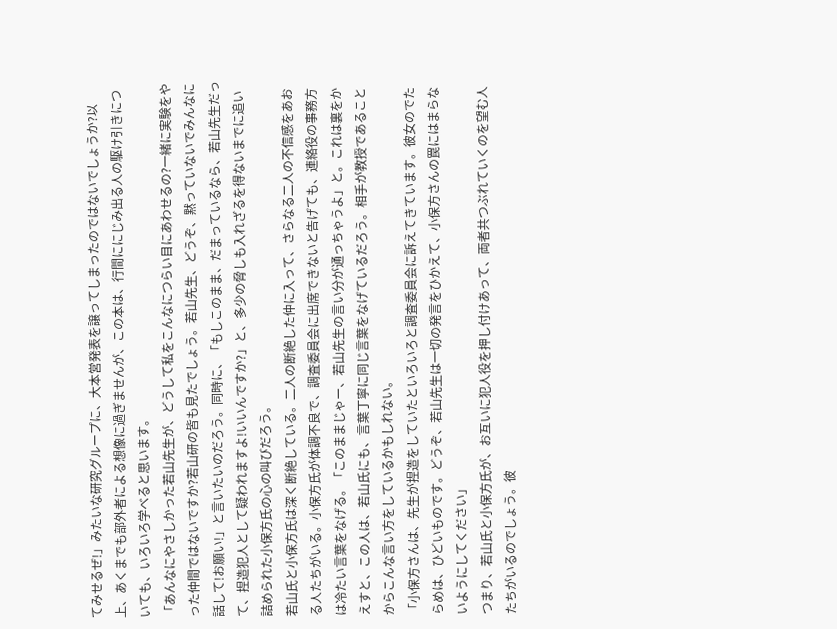てみせるぜ!」みたいな研究グループに、大本営発表を譲ってしまったのではないでしょうか?以上、あくまでも部外者による想像に過ぎませんが、この本は、行間ににじみ出る人の駆け引きについても、いろいろ学べると思います。
「あんなにやさしかった若山先生が、どうして私をこんなにつらい目にあわせるの?一緒に実験をやった仲間ではないですか?若山研の皆も見たでしょう。若山先生、どうぞ、黙っていないでみんなに話して!お願い!」と言いたいのだろう。同時に、「もしこのまま、だまっているなら、若山先生だって、捏造犯人として疑われますよ!いいんですか?」と、多少の脅しも入れざるを得ないまでに追い詰められた小保方氏の心の叫びだろう。
若山氏と小保方氏は深く断絶している。二人の断絶した仲に入って、さらなる二人の不信感をあおる人たちがいる。小保方氏が体調不良で、調査委員会に出席できないと告げても、連絡役の事務方は冷たい言葉をなげる。「このままじゃー、若山先生の言い分が通っちゃうよ」と。これは裏をかえすと、この人は、若山氏にも、言葉丁寧に同じ言葉をなげているだろう。相手が教授であることからこんな言い方をしているかもしれない。
「小保方さんは、先生が捏造をしていたといろいろと調査委員会に訴えてきています。彼女のでたらめは、ひどいものです。どうぞ、若山先生は一切の発言をひかえて、小保方さんの罠にはまらないようにしてください」
つまり、若山氏と小保方氏が、お互いに犯人役を押し付けあって、両者共つぶれていくのを望む人たちがいるのでしょう。彼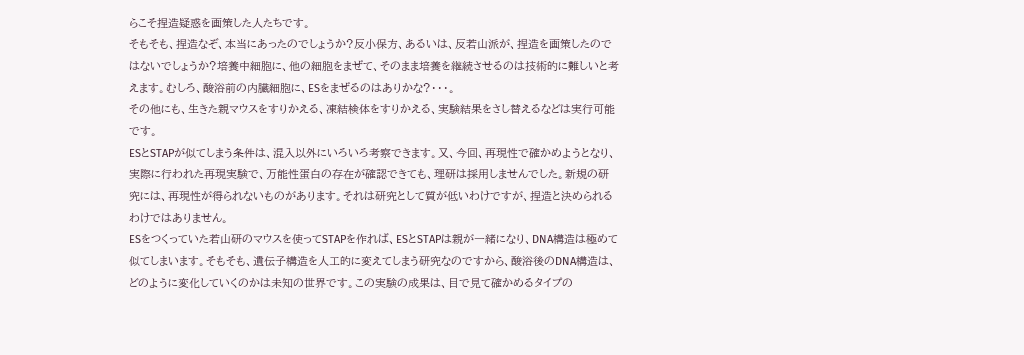らこそ捏造疑惑を画策した人たちです。
そもそも、捏造なぞ、本当にあったのでしょうか?反小保方、あるいは、反若山派が、捏造を画策したのではないでしょうか?培養中細胞に、他の細胞をまぜて、そのまま培養を継続させるのは技術的に難しいと考えます。むしろ、酸浴前の内臓細胞に、ESをまぜるのはありかな?・・・。
その他にも、生きた親マウスをすりかえる、凍結検体をすりかえる、実験結果をさし替えるなどは実行可能です。
ESとSTAPが似てしまう条件は、混入以外にいろいろ考察できます。又、今回、再現性で確かめようとなり、実際に行われた再現実験で、万能性蛋白の存在が確認できても、理研は採用しませんでした。新規の研究には、再現性が得られないものがあります。それは研究として質が低いわけですが、捏造と決められるわけではありません。
ESをつくっていた若山研のマウスを使ってSTAPを作れば、ESとSTAPは親が一緒になり、DNA構造は極めて似てしまいます。そもそも、遺伝子構造を人工的に変えてしまう研究なのですから、酸浴後のDNA構造は、どのように変化していくのかは未知の世界です。この実験の成果は、目で見て確かめるタイプの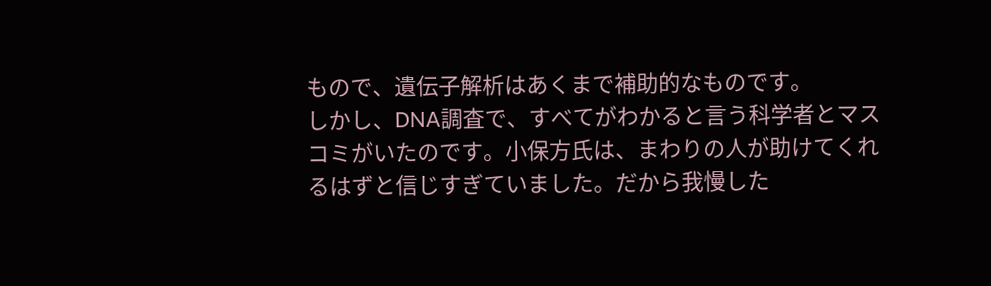もので、遺伝子解析はあくまで補助的なものです。
しかし、DNA調査で、すべてがわかると言う科学者とマスコミがいたのです。小保方氏は、まわりの人が助けてくれるはずと信じすぎていました。だから我慢した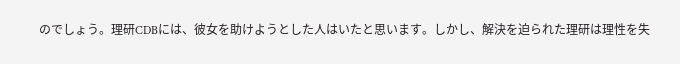のでしょう。理研CDBには、彼女を助けようとした人はいたと思います。しかし、解決を迫られた理研は理性を失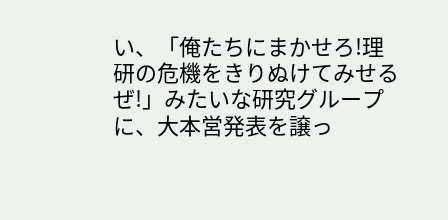い、「俺たちにまかせろ!理研の危機をきりぬけてみせるぜ!」みたいな研究グループに、大本営発表を譲っ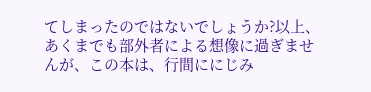てしまったのではないでしょうか?以上、あくまでも部外者による想像に過ぎませんが、この本は、行間ににじみ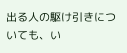出る人の駆け引きについても、い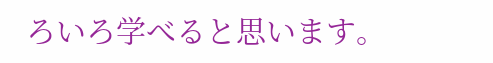ろいろ学べると思います。